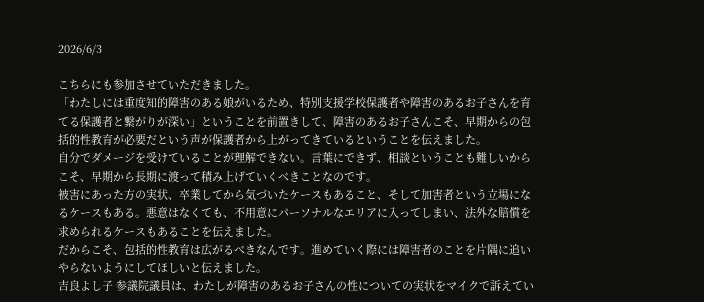2026/6/3

こちらにも参加させていただきました。
「わたしには重度知的障害のある娘がいるため、特別支援学校保護者や障害のあるお子さんを育てる保護者と繋がりが深い」ということを前置きして、障害のあるお子さんこそ、早期からの包括的性教育が必要だという声が保護者から上がってきているということを伝えました。
自分でダメージを受けていることが理解できない。言葉にできず、相談ということも難しいからこそ、早期から長期に渡って積み上げていくべきことなのです。
被害にあった方の実状、卒業してから気づいたケースもあること、そして加害者という立場になるケースもある。悪意はなくても、不用意にパーソナルなエリアに入ってしまい、法外な賠償を求められるケースもあることを伝えました。
だからこそ、包括的性教育は広がるべきなんです。進めていく際には障害者のことを片隅に追いやらないようにしてほしいと伝えました。
吉良よし子 参議院議員は、わたしが障害のあるお子さんの性についての実状をマイクで訴えてい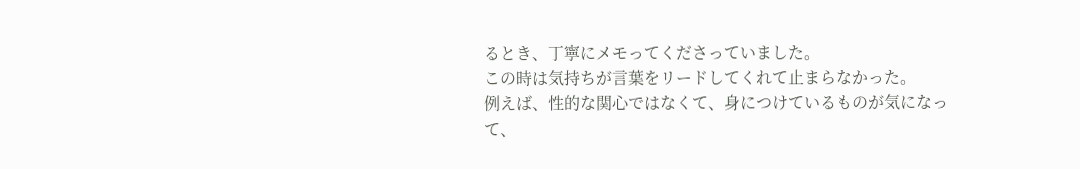るとき、丁寧にメモってくださっていました。
この時は気持ちが言葉をリードしてくれて止まらなかった。
例えば、性的な関心ではなくて、身につけているものが気になって、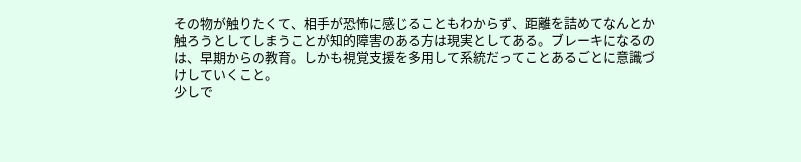その物が触りたくて、相手が恐怖に感じることもわからず、距離を詰めてなんとか触ろうとしてしまうことが知的障害のある方は現実としてある。ブレーキになるのは、早期からの教育。しかも視覚支援を多用して系統だってことあるごとに意識づけしていくこと。
少しで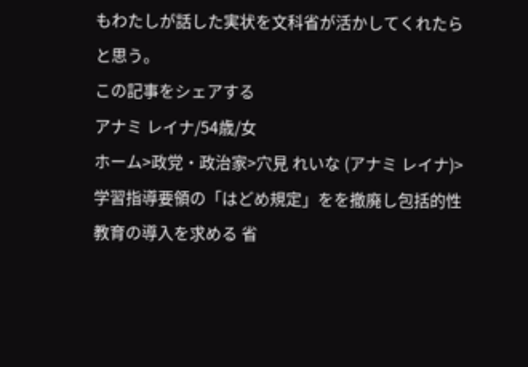もわたしが話した実状を文科省が活かしてくれたらと思う。
この記事をシェアする
アナミ レイナ/54歳/女
ホーム>政党・政治家>穴見 れいな (アナミ レイナ)>学習指導要領の「はどめ規定」をを撤廃し包括的性教育の導入を求める 省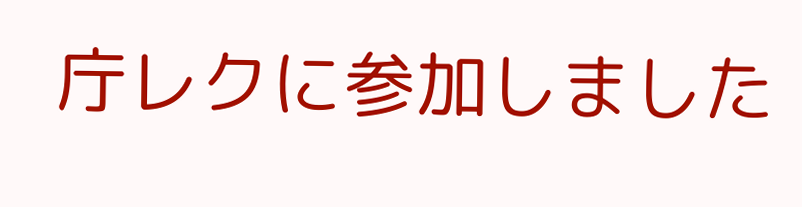庁レクに参加しました